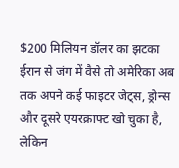$200 मिलियन डॉलर का झटका
ईरान से जंग में वैसे तो अमेरिका अब तक अपने कई फाइटर जेट्स, ड्रोन्स और दूसरे एयरक्राफ्ट खो चुका है, लेकिन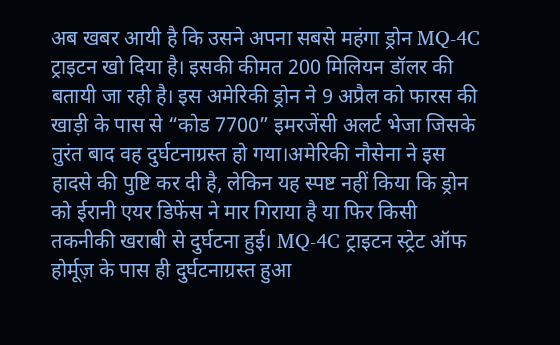अब खबर आयी है कि उसने अपना सबसे महंगा ड्रोन MQ-4C ट्राइटन खो दिया है। इसकी कीमत 200 मिलियन डॉलर की बतायी जा रही है। इस अमेरिकी ड्रोन ने 9 अप्रैल को फारस की खाड़ी के पास से “कोड 7700” इमरजेंसी अलर्ट भेजा जिसके तुरंत बाद वह दुर्घटनाग्रस्त हो गया।अमेरिकी नौसेना ने इस हादसे की पुष्टि कर दी है, लेकिन यह स्पष्ट नहीं किया कि ड्रोन को ईरानी एयर डिफेंस ने मार गिराया है या फिर किसी तकनीकी खराबी से दुर्घटना हुई। MQ-4C ट्राइटन स्ट्रेट ऑफ होर्मूज़ के पास ही दुर्घटनाग्रस्त हुआ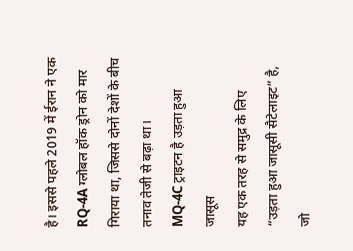है। इससे पहले 2019 में ईरान ने एक RQ-4A ग्लोबल हॉक ड्रोन को मार गिराया था, जिससे दोनों देशों के बीच तनाव तेजी से बढ़ा था।
MQ-4C ट्राइटन है उड़ता हुआ जासूस
यह एक तरह से समुद्र के लिए “उड़ता हुआ जासूसी सैटेलाइट” है, जो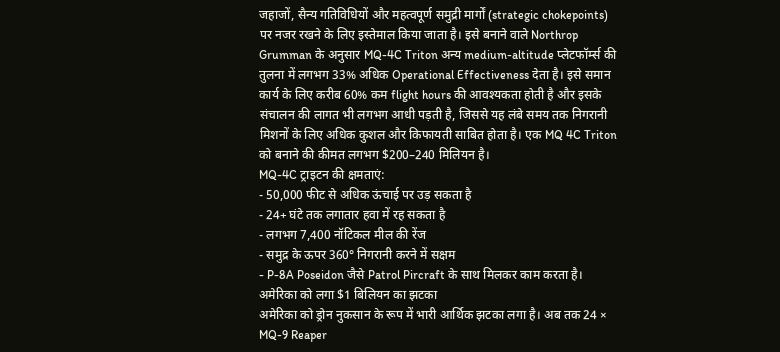जहाजों, सैन्य गतिविधियों और महत्वपूर्ण समुद्री मार्गों (strategic chokepoints) पर नजर रखने के लिए इस्तेमाल किया जाता है। इसे बनाने वाले Northrop Grumman के अनुसार MQ-4C Triton अन्य medium-altitude प्लेटफॉर्म्स की तुलना में लगभग 33% अधिक Operational Effectiveness देता है। इसे समान कार्य के लिए करीब 60% कम flight hours की आवश्यकता होती है और इसके संचालन की लागत भी लगभग आधी पड़ती है, जिससे यह लंबे समय तक निगरानी मिशनों के लिए अधिक कुशल और किफायती साबित होता है। एक MQ 4C Triton को बनाने की कीमत लगभग $200–240 मिलियन है।
MQ-4C ट्राइटन की क्षमताएं:
- 50,000 फीट से अधिक ऊंचाई पर उड़ सकता है
- 24+ घंटे तक लगातार हवा में रह सकता है
- लगभग 7,400 नॉटिकल मील की रेंज
- समुद्र के ऊपर 360° निगरानी करने में सक्षम
- P-8A Poseidon जैसे Patrol Pircraft के साथ मिलकर काम करता है।
अमेरिका को लगा $1 बिलियन का झटका
अमेरिका को ड्रोन नुकसान के रूप में भारी आर्थिक झटका लगा है। अब तक 24 × MQ-9 Reaper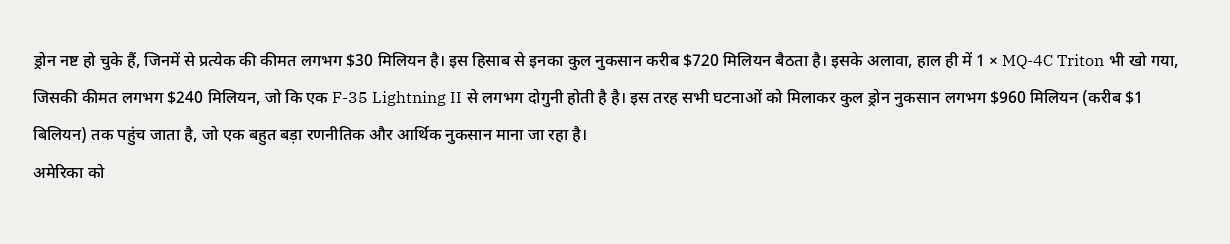ड्रोन नष्ट हो चुके हैं, जिनमें से प्रत्येक की कीमत लगभग $30 मिलियन है। इस हिसाब से इनका कुल नुकसान करीब $720 मिलियन बैठता है। इसके अलावा, हाल ही में 1 × MQ-4C Triton भी खो गया, जिसकी कीमत लगभग $240 मिलियन, जो कि एक F-35 Lightning II से लगभग दोगुनी होती है है। इस तरह सभी घटनाओं को मिलाकर कुल ड्रोन नुकसान लगभग $960 मिलियन (करीब $1 बिलियन) तक पहुंच जाता है, जो एक बहुत बड़ा रणनीतिक और आर्थिक नुकसान माना जा रहा है।
अमेरिका को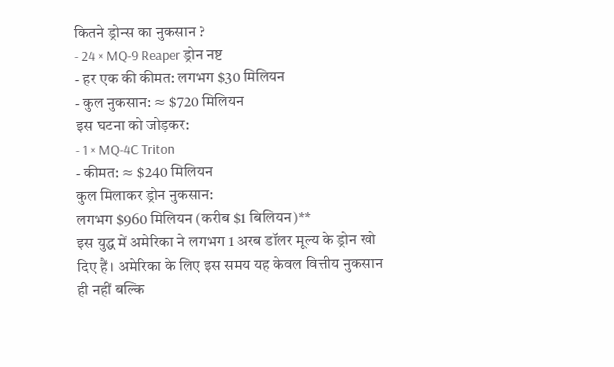कितने ड्रोन्स का नुकसान ?
- 24 × MQ-9 Reaper ड्रोन नष्ट
- हर एक की कीमत: लगभग $30 मिलियन
- कुल नुकसान: ≈ $720 मिलियन
इस घटना को जोड़कर:
- 1 × MQ-4C Triton
- कीमत: ≈ $240 मिलियन
कुल मिलाकर ड्रोन नुकसान:
लगभग $960 मिलियन (करीब $1 बिलियन)**
इस युद्ध में अमेरिका ने लगभग 1 अरब डॉलर मूल्य के ड्रोन खो दिए हैं। अमेरिका के लिए इस समय यह केवल वित्तीय नुकसान ही नहीं बल्कि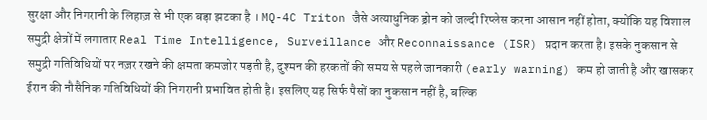सुरक्षा और निगरानी के लिहाज़ से भी एक बड़ा झटका है । MQ-4C Triton जैसे अत्याधुनिक ड्रोन को जल्दी रिप्लेस करना आसान नहीं होता, क्योंकि यह विशाल समुद्री क्षेत्रों में लगातार Real Time Intelligence, Surveillance और Reconnaissance (ISR) प्रदान करता है। इसके नुकसान से समुद्री गतिविधियों पर नज़र रखने की क्षमता कमजोर पड़ती है, दुश्मन की हरकतों की समय से पहले जानकारी (early warning) कम हो जाती है और खासकर ईरान की नौसैनिक गतिविधियों की निगरानी प्रभावित होती है। इसलिए यह सिर्फ पैसों का नुकसान नहीं है, बल्कि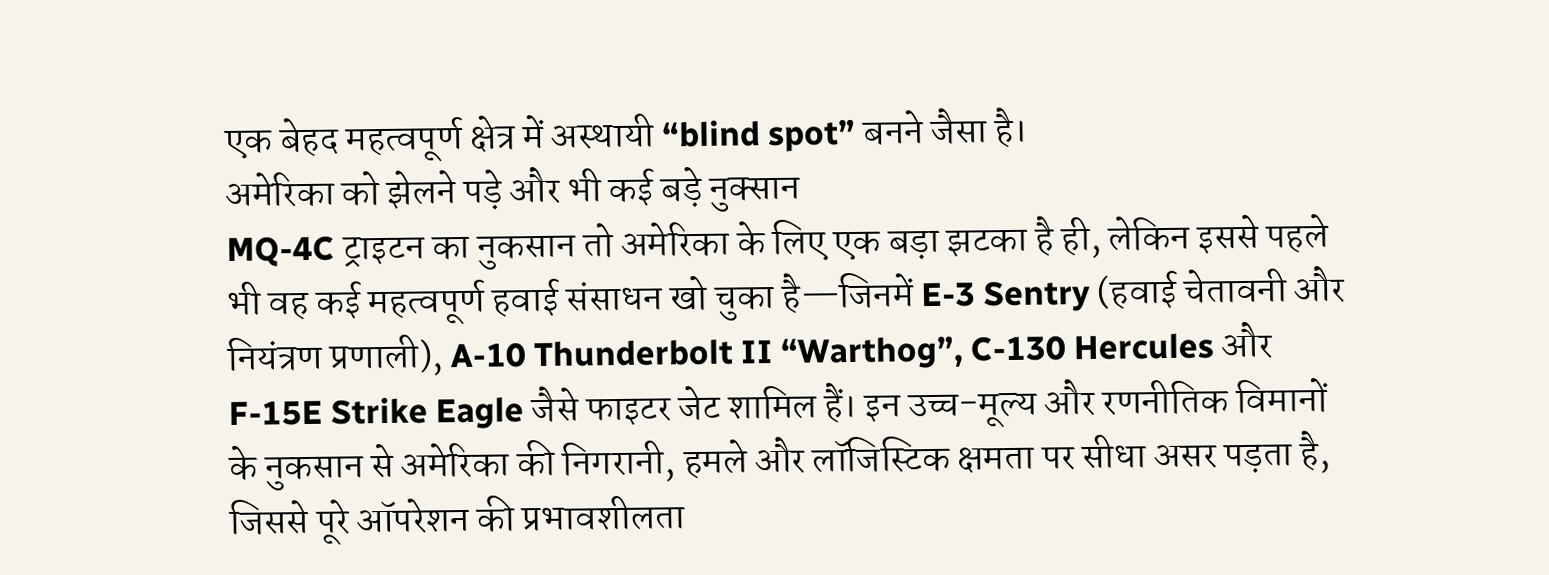एक बेहद महत्वपूर्ण क्षेत्र में अस्थायी “blind spot” बनने जैसा है।
अमेरिका को झेलने पड़े और भी कई बड़े नुक्सान
MQ-4C ट्राइटन का नुकसान तो अमेरिका के लिए एक बड़ा झटका है ही, लेकिन इससे पहले भी वह कई महत्वपूर्ण हवाई संसाधन खो चुका है—जिनमें E-3 Sentry (हवाई चेतावनी और नियंत्रण प्रणाली), A-10 Thunderbolt II “Warthog”, C-130 Hercules और F-15E Strike Eagle जैसे फाइटर जेट शामिल हैं। इन उच्च-मूल्य और रणनीतिक विमानों के नुकसान से अमेरिका की निगरानी, हमले और लॉजिस्टिक क्षमता पर सीधा असर पड़ता है, जिससे पूरे ऑपरेशन की प्रभावशीलता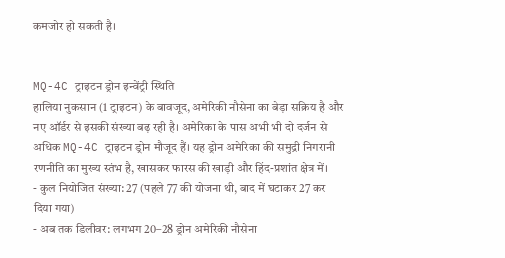कमजोर हो सकती है।


MQ-4C ट्राइटन ड्रोन इन्वेंट्री स्थिति
हालिया नुकसान (1 ट्राइटन) के बावजूद, अमेरिकी नौसेना का बेड़ा सक्रिय है और नए ऑर्डर से इसकी संख्या बढ़ रही है। अमेरिका के पास अभी भी दो दर्जन से अधिक MQ-4C ट्राइटन ड्रोन मौजूद हैं। यह ड्रोन अमेरिका की समुद्री निगरानी रणनीति का मुख्य स्तंभ है, खासकर फारस की खाड़ी और हिंद-प्रशांत क्षेत्र में।
- कुल नियोजित संख्या: 27 (पहले 77 की योजना थी, बाद में घटाकर 27 कर दिया गया)
- अब तक डिलीवर: लगभग 20–28 ड्रोन अमेरिकी नौसेना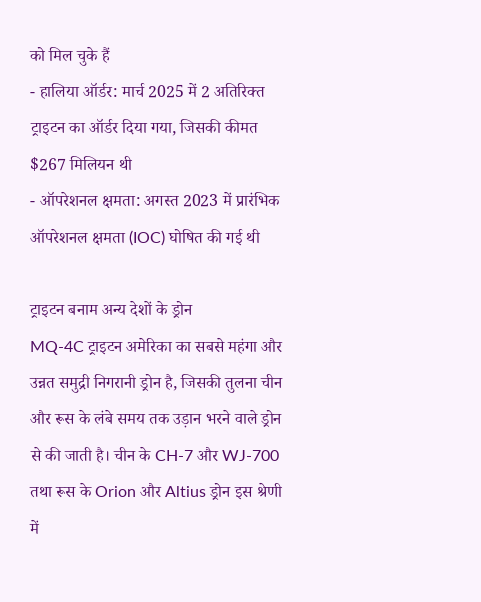को मिल चुके हैं
- हालिया ऑर्डर: मार्च 2025 में 2 अतिरिक्त ट्राइटन का ऑर्डर दिया गया, जिसकी कीमत $267 मिलियन थी
- ऑपरेशनल क्षमता: अगस्त 2023 में प्रारंभिक ऑपरेशनल क्षमता (IOC) घोषित की गई थी

ट्राइटन बनाम अन्य देशों के ड्रोन
MQ-4C ट्राइटन अमेरिका का सबसे महंगा और उन्नत समुद्री निगरानी ड्रोन है, जिसकी तुलना चीन और रूस के लंबे समय तक उड़ान भरने वाले ड्रोन से की जाती है। चीन के CH-7 और WJ-700 तथा रूस के Orion और Altius ड्रोन इस श्रेणी में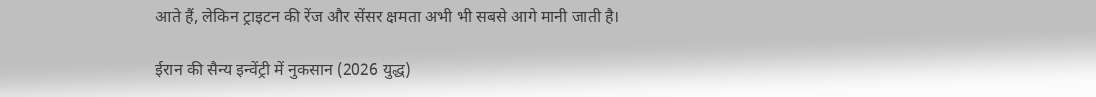आते हैं, लेकिन ट्राइटन की रेंज और सेंसर क्षमता अभी भी सबसे आगे मानी जाती है।

ईरान की सैन्य इन्वेंट्री में नुकसान (2026 युद्ध)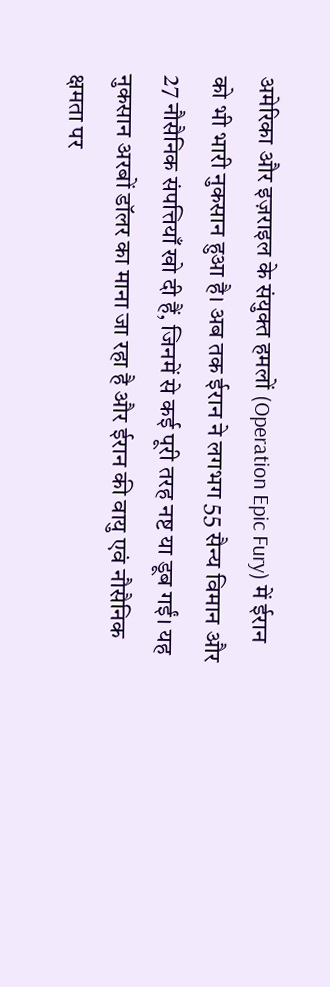अमेरिका और इज़राइल के संयुक्त हमलों (Operation Epic Fury) में ईरान को भी भारी नुकसान हुआ है। अब तक ईरान ने लगभग 55 सैन्य विमान और 27 नौसैनिक संपत्तियाँ खो दी हैं, जिनमें से कई पूरी तरह नष्ट या डूब गईं। यह नुकसान अरबों डॉलर का माना जा रहा है और ईरान की वायु एवं नौसैनिक क्षमता पर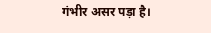गंभीर असर पड़ा है।